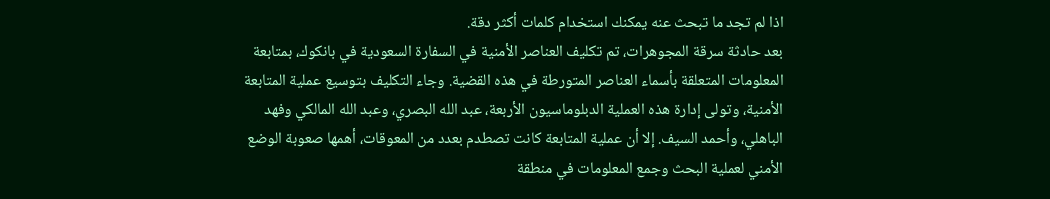اذا لم تجد ما تبحث عنه يمكنك استخدام كلمات أكثر دقة.
بعد حادثة سرقة المجوهرات، تم تكليف العناصر الأمنية في السفارة السعودية في بانكوك، بمتابعة المعلومات المتعلقة بأسماء العناصر المتورطة في هذه القضية. وجاء التكليف بتوسيع عملية المتابعة الأمنية، وتولى إدارة هذه العملية الدبلوماسيون الأربعة، عبد الله البصري، وعبد الله المالكي وفهد الباهلي، وأحمد السيف. إلا أن عملية المتابعة كانت تصطدم بعدد من المعوقات، أهمها صعوبة الوضع الأمني لعملية البحث وجمع المعلومات في منطقة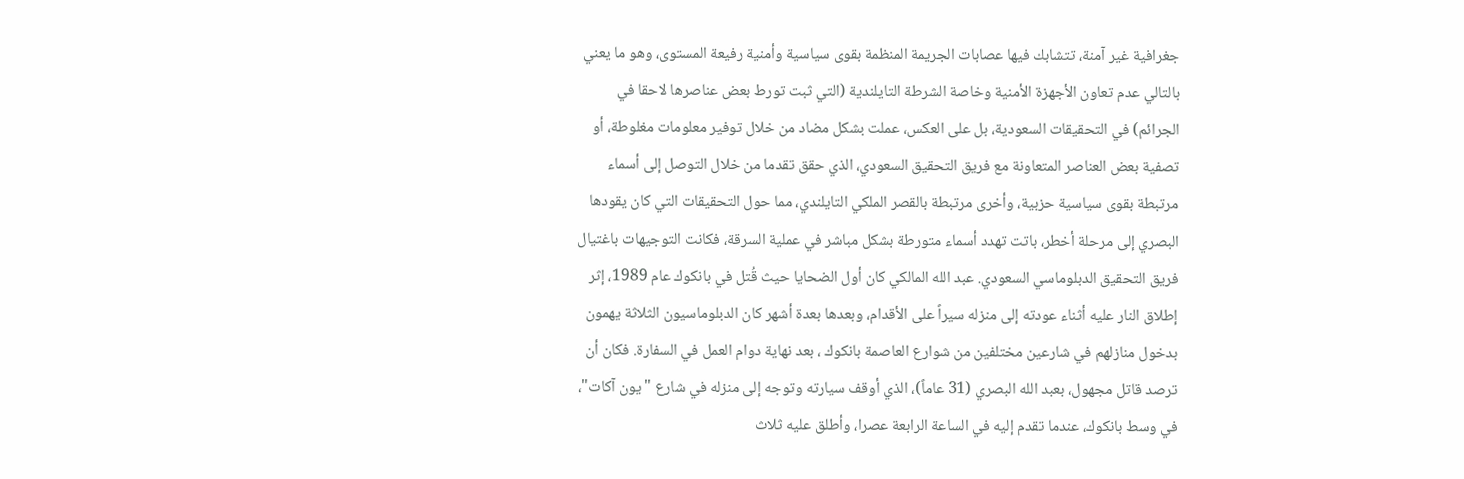جغرافية غير آمنة، تتشابك فيها عصابات الجريمة المنظمة بقوى سياسية وأمنية رفيعة المستوى، وهو ما يعني بالتالي عدم تعاون الأجهزة الأمنية وخاصة الشرطة التايلندية (التي ثبت تورط بعض عناصرها لاحقا في الجرائم) في التحقيقات السعودية، بل على العكس، عملت بشكل مضاد من خلال توفير معلومات مغلوطة، أو تصفية بعض العناصر المتعاونة مع فريق التحقيق السعودي، الذي حقق تقدما من خلال التوصل إلى أسماء مرتبطة بقوى سياسية حزبية، وأخرى مرتبطة بالقصر الملكي التايلندي، مما حول التحقيقات التي كان يقودها البصري إلى مرحلة أخطر، باتت تهدد أسماء متورطة بشكل مباشر في عملية السرقة، فكانت التوجيهات باغتيال فريق التحقيق الدبلوماسي السعودي. عبد الله المالكي كان أول الضحايا حيث قُتل في بانكوك عام 1989، إثر إطلاق النار عليه أثناء عودته إلى منزله سيراً على الأقدام، وبعدها بعدة أشهر كان الدبلوماسيون الثلاثة يهمون بدخول منازلهم في شارعين مختلفين من شوارع العاصمة بانكوك ، بعد نهاية دوام العمل في السفارة. فكان أن ترصد قاتل مجهول، بعبد الله البصري (31 عاماً)، الذي أوقف سيارته وتوجه إلى منزله في شارع "يون آكات"، في وسط بانكوك، عندما تقدم إليه في الساعة الرابعة عصرا، وأطلق عليه ثلاث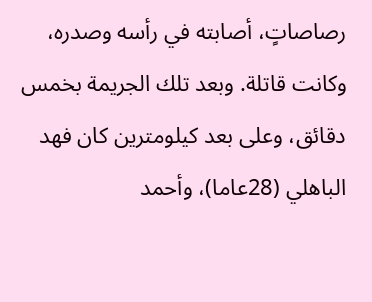رصاصاتٍ، أصابته في رأسه وصدره، وكانت قاتلة. وبعد تلك الجريمة بخمس دقائق، وعلى بعد كيلومترين كان فهد الباهلي (28عاما)، وأحمد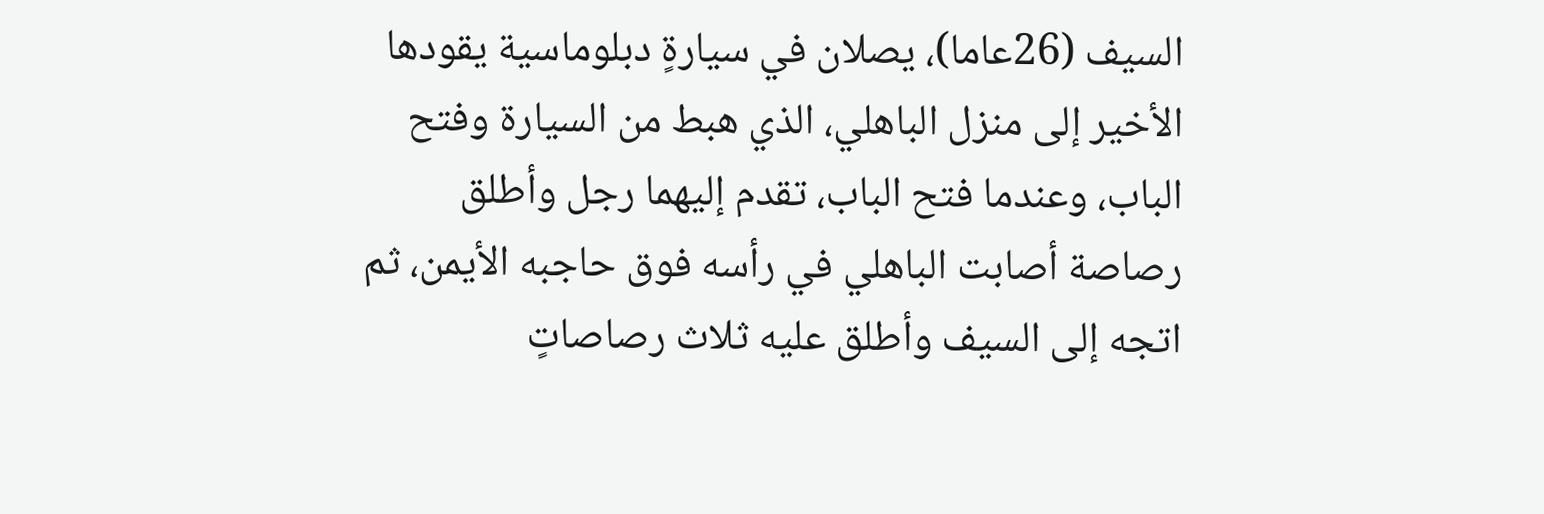السيف (26عاما)، يصلان في سيارةٍ دبلوماسية يقودها الأخير إلى منزل الباهلي، الذي هبط من السيارة وفتح الباب، وعندما فتح الباب، تقدم إليهما رجل وأطلق رصاصة أصابت الباهلي في رأسه فوق حاجبه الأيمن، ثم اتجه إلى السيف وأطلق عليه ثلاث رصاصاتٍ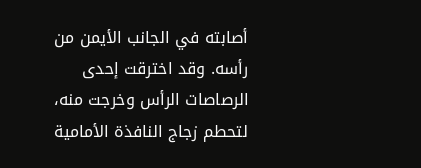أصابته في الجانب الأيمن من رأسه. وقد اخترقت إحدى الرصاصات الرأس وخرجت منه، لتحطم زجاج النافذة الأمامية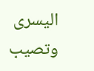اليسرى وتصيب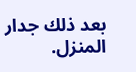بعد ذلك جدار المنزل.